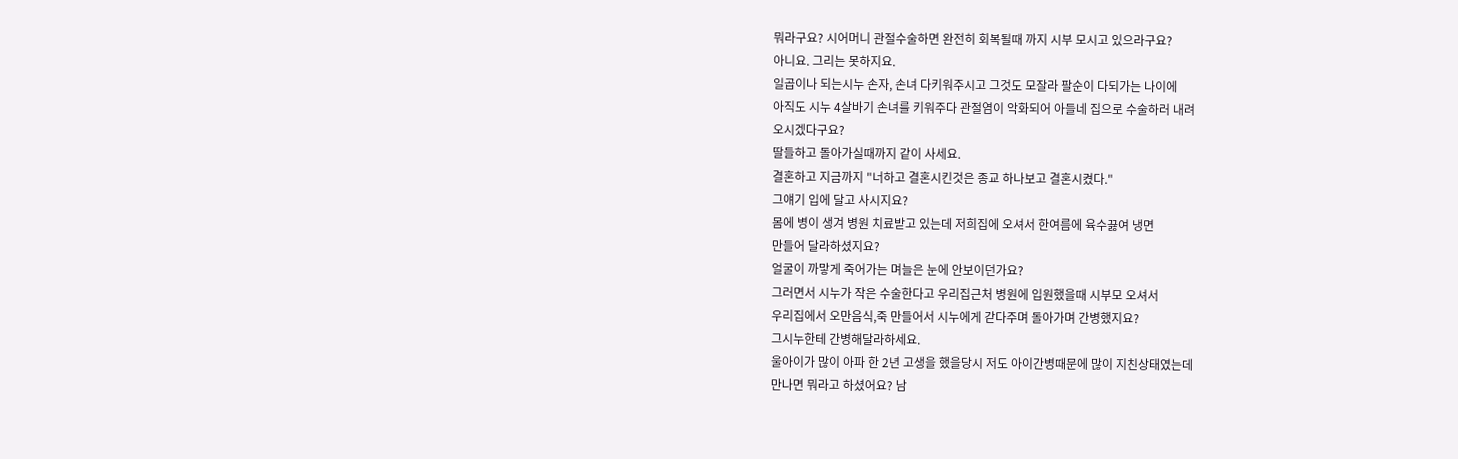뭐라구요? 시어머니 관절수술하면 완전히 회복될때 까지 시부 모시고 있으라구요?
아니요. 그리는 못하지요.
일곱이나 되는시누 손자, 손녀 다키워주시고 그것도 모잘라 팔순이 다되가는 나이에
아직도 시누 4살바기 손녀를 키워주다 관절염이 악화되어 아들네 집으로 수술하러 내려
오시겠다구요?
딸들하고 돌아가실때까지 같이 사세요.
결혼하고 지금까지 "너하고 결혼시킨것은 종교 하나보고 결혼시켰다."
그얘기 입에 달고 사시지요?
몸에 병이 생겨 병원 치료받고 있는데 저희집에 오셔서 한여름에 육수끓여 냉면
만들어 달라하셨지요?
얼굴이 까맣게 죽어가는 며늘은 눈에 안보이던가요?
그러면서 시누가 작은 수술한다고 우리집근처 병원에 입원했을때 시부모 오셔서
우리집에서 오만음식,죽 만들어서 시누에게 갇다주며 돌아가며 간병했지요?
그시누한테 간병해달라하세요.
울아이가 많이 아파 한 2년 고생을 했을당시 저도 아이간병때문에 많이 지친상태였는데
만나면 뭐라고 하셨어요? 남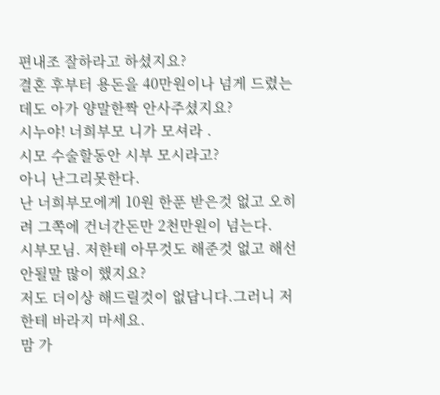편내조 잘하라고 하셨지요?
결혼 후부터 용돈을 40만원이나 넘게 드렸는데도 아가 양말한짝 안사주셨지요?
시누야! 너희부모 니가 모셔라 .
시모 수술할동안 시부 모시라고?
아니 난그리못한다.
난 너희부모에게 10원 한푼 받은것 없고 오히려 그쪽에 건너간돈만 2천만원이 넘는다.
시부모님. 저한테 아무것도 해준것 없고 해선 안될말 많이 했지요?
저도 더이상 해드릴것이 없답니다.그러니 저한테 바라지 마세요.
맘 가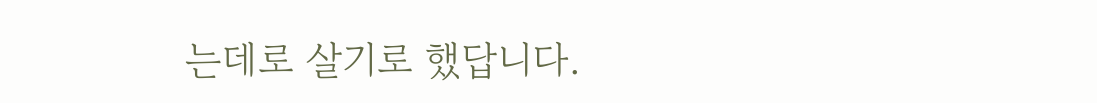는데로 살기로 했답니다.